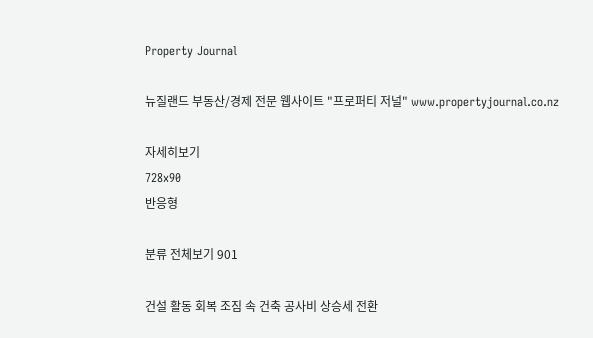Property Journal

뉴질랜드 부동산/경제 전문 웹사이트 "프로퍼티 저널" www.propertyjournal.co.nz

자세히보기
728x90
반응형

분류 전체보기 901

건설 활동 회복 조짐 속 건축 공사비 상승세 전환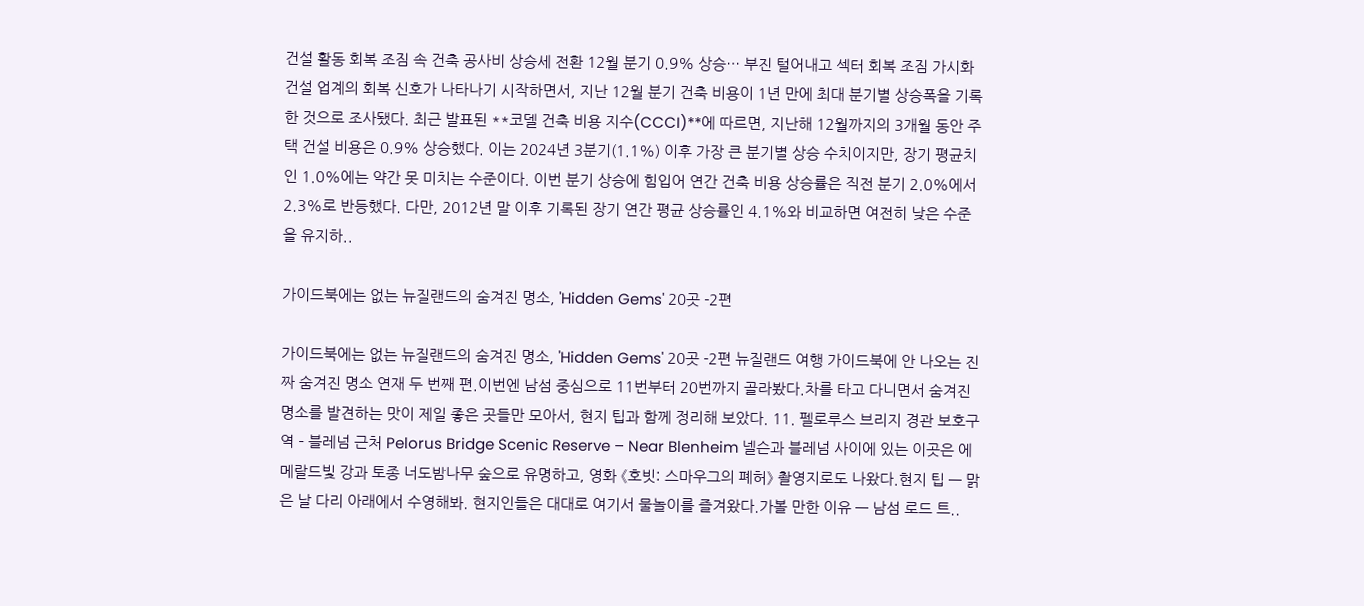건설 활동 회복 조짐 속 건축 공사비 상승세 전환 12월 분기 0.9% 상승… 부진 털어내고 섹터 회복 조짐 가시화 건설 업계의 회복 신호가 나타나기 시작하면서, 지난 12월 분기 건축 비용이 1년 만에 최대 분기별 상승폭을 기록한 것으로 조사됐다. 최근 발표된 **코델 건축 비용 지수(CCCI)**에 따르면, 지난해 12월까지의 3개월 동안 주택 건설 비용은 0.9% 상승했다. 이는 2024년 3분기(1.1%) 이후 가장 큰 분기별 상승 수치이지만, 장기 평균치인 1.0%에는 약간 못 미치는 수준이다. 이번 분기 상승에 힘입어 연간 건축 비용 상승률은 직전 분기 2.0%에서 2.3%로 반등했다. 다만, 2012년 말 이후 기록된 장기 연간 평균 상승률인 4.1%와 비교하면 여전히 낮은 수준을 유지하..

가이드북에는 없는 뉴질랜드의 숨겨진 명소, 'Hidden Gems' 20곳 -2편

가이드북에는 없는 뉴질랜드의 숨겨진 명소, 'Hidden Gems' 20곳 -2편 뉴질랜드 여행 가이드북에 안 나오는 진짜 숨겨진 명소 연재 두 번째 편.이번엔 남섬 중심으로 11번부터 20번까지 골라봤다.차를 타고 다니면서 숨겨진 명소를 발견하는 맛이 제일 좋은 곳들만 모아서, 현지 팁과 함께 정리해 보았다. 11. 펠로루스 브리지 경관 보호구역 – 블레넘 근처 Pelorus Bridge Scenic Reserve – Near Blenheim 넬슨과 블레넘 사이에 있는 이곳은 에메랄드빛 강과 토종 너도밤나무 숲으로 유명하고, 영화 《호빗: 스마우그의 폐허》 촬영지로도 나왔다.현지 팁 — 맑은 날 다리 아래에서 수영해봐. 현지인들은 대대로 여기서 물놀이를 즐겨왔다.가볼 만한 이유 — 남섬 로드 트..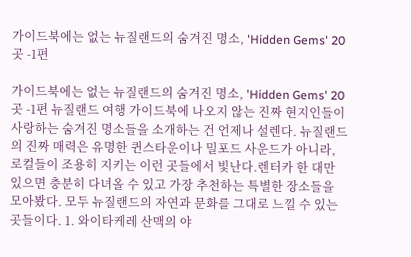가이드북에는 없는 뉴질랜드의 숨겨진 명소, 'Hidden Gems' 20곳 -1편

가이드북에는 없는 뉴질랜드의 숨겨진 명소, 'Hidden Gems' 20곳 -1편 뉴질랜드 여행 가이드북에 나오지 않는 진짜 현지인들이 사랑하는 숨겨진 명소들을 소개하는 건 언제나 설렌다. 뉴질랜드의 진짜 매력은 유명한 퀸스타운이나 밀포드 사운드가 아니라, 로컬들이 조용히 지키는 이런 곳들에서 빛난다.렌터카 한 대만 있으면 충분히 다녀올 수 있고 가장 추천하는 특별한 장소들을 모아봤다. 모두 뉴질랜드의 자연과 문화를 그대로 느낄 수 있는 곳들이다. 1. 와이타케레 산맥의 야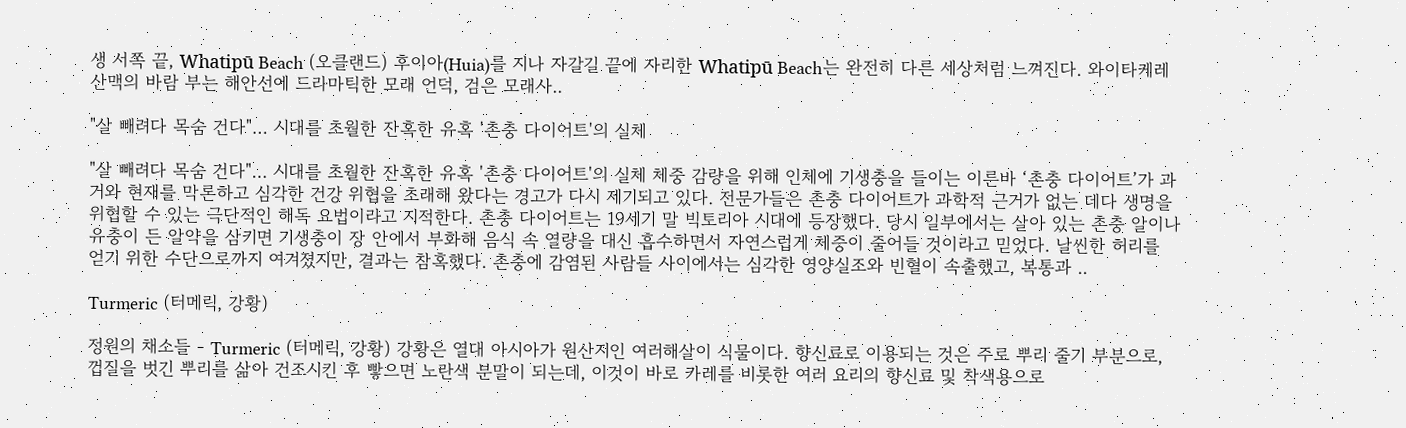생 서쪽 끝, Whatipū Beach (오클랜드) 후이아(Huia)를 지나 자갈길 끝에 자리한 Whatipū Beach는 완전히 다른 세상처럼 느껴진다. 와이타케레 산맥의 바람 부는 해안선에 드라마틱한 모래 언덕, 검은 모래사..

"살 빼려다 목숨 건다"… 시대를 초월한 잔혹한 유혹 '촌충 다이어트'의 실체

"살 빼려다 목숨 건다"… 시대를 초월한 잔혹한 유혹 '촌충 다이어트'의 실체 체중 감량을 위해 인체에 기생충을 들이는 이른바 ‘촌충 다이어트’가 과거와 현재를 막론하고 심각한 건강 위협을 초래해 왔다는 경고가 다시 제기되고 있다. 전문가들은 촌충 다이어트가 과학적 근거가 없는 데다 생명을 위협할 수 있는 극단적인 해독 요법이라고 지적한다. 촌충 다이어트는 19세기 말 빅토리아 시대에 등장했다. 당시 일부에서는 살아 있는 촌충 알이나 유충이 든 알약을 삼키면 기생충이 장 안에서 부화해 음식 속 열량을 대신 흡수하면서 자연스럽게 체중이 줄어들 것이라고 믿었다. 날씬한 허리를 얻기 위한 수단으로까지 여겨졌지만, 결과는 참혹했다. 촌충에 감염된 사람들 사이에서는 심각한 영양실조와 빈혈이 속출했고, 복통과 ..

Turmeric (터메릭, 강황)

정원의 채소들 - Turmeric (터메릭, 강황) 강황은 열대 아시아가 원산지인 여러해살이 식물이다. 향신료로 이용되는 것은 주로 뿌리 줄기 부분으로, 껍질을 벗긴 뿌리를 삶아 건조시킨 후 빻으면 노란색 분말이 되는데, 이것이 바로 카레를 비롯한 여러 요리의 향신료 및 착색용으로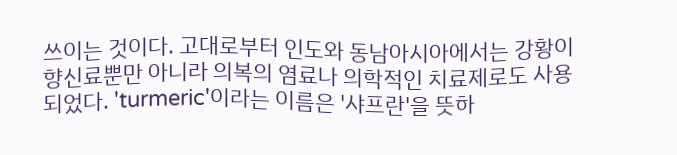쓰이는 것이다. 고대로부터 인도와 동남아시아에서는 강황이 향신료뿐만 아니라 의복의 염료나 의학적인 치료제로도 사용되었다. 'turmeric'이라는 이름은 '샤프란'을 뜻하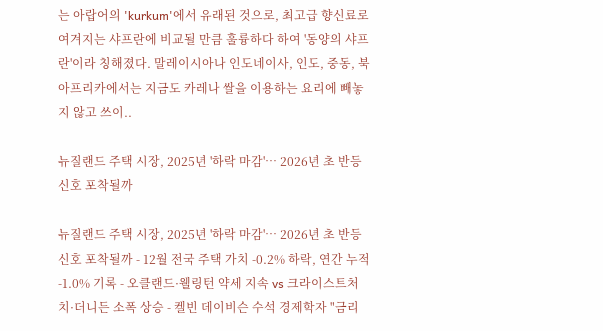는 아랍어의 'kurkum'에서 유래된 것으로, 최고급 향신료로 여겨지는 샤프란에 비교될 만큼 훌륭하다 하여 '동양의 샤프란'이라 칭해졌다. 말레이시아나 인도네이사, 인도, 중동, 북아프리카에서는 지금도 카레나 쌀을 이용하는 요리에 빼놓지 않고 쓰이..

뉴질랜드 주택 시장, 2025년 '하락 마감'… 2026년 초 반등 신호 포착될까

뉴질랜드 주택 시장, 2025년 '하락 마감'… 2026년 초 반등 신호 포착될까 - 12월 전국 주택 가치 -0.2% 하락, 연간 누적 -1.0% 기록 - 오클랜드·웰링턴 약세 지속 vs 크라이스트처치·더니든 소폭 상승 - 켈빈 데이비슨 수석 경제학자 "금리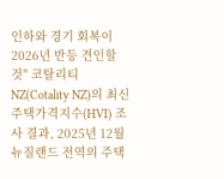인하와 경기 회복이 2026년 반등 견인할 것" 코탈리티 NZ(Cotality NZ)의 최신 주택가격지수(HVI) 조사 결과, 2025년 12월 뉴질랜드 전역의 주택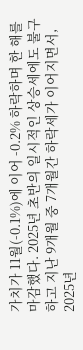가치가 11월(-0.1%)에 이어 -0.2% 하락하며 한 해를 마감했다. 2025년 초반의 일시적인 상승세에도 불구하고 지난 9개월 중 7개월간 하락세가 이어지면서, 2025년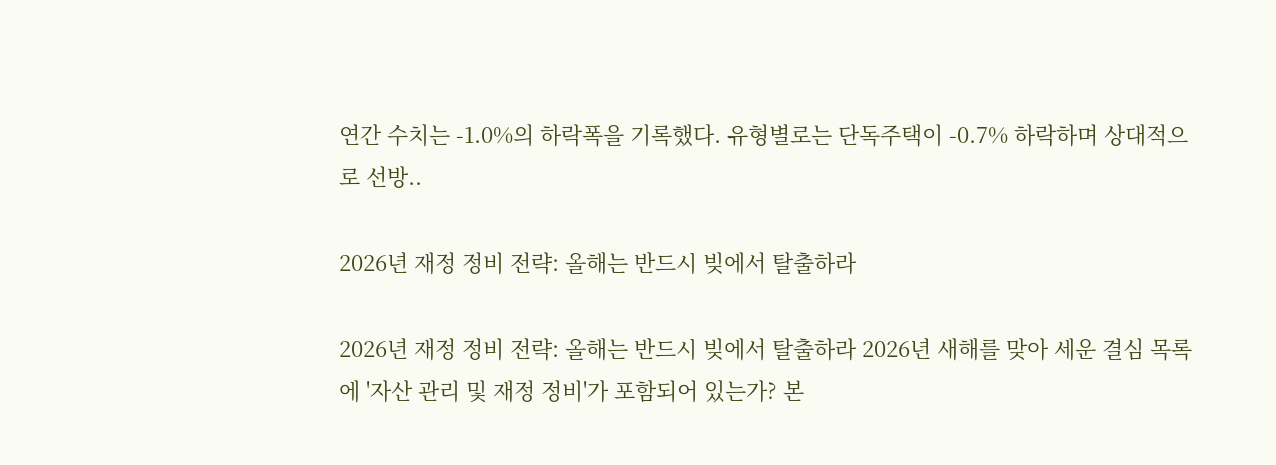연간 수치는 -1.0%의 하락폭을 기록했다. 유형별로는 단독주택이 -0.7% 하락하며 상대적으로 선방..

2026년 재정 정비 전략: 올해는 반드시 빚에서 탈출하라

2026년 재정 정비 전략: 올해는 반드시 빚에서 탈출하라 2026년 새해를 맞아 세운 결심 목록에 '자산 관리 및 재정 정비'가 포함되어 있는가? 본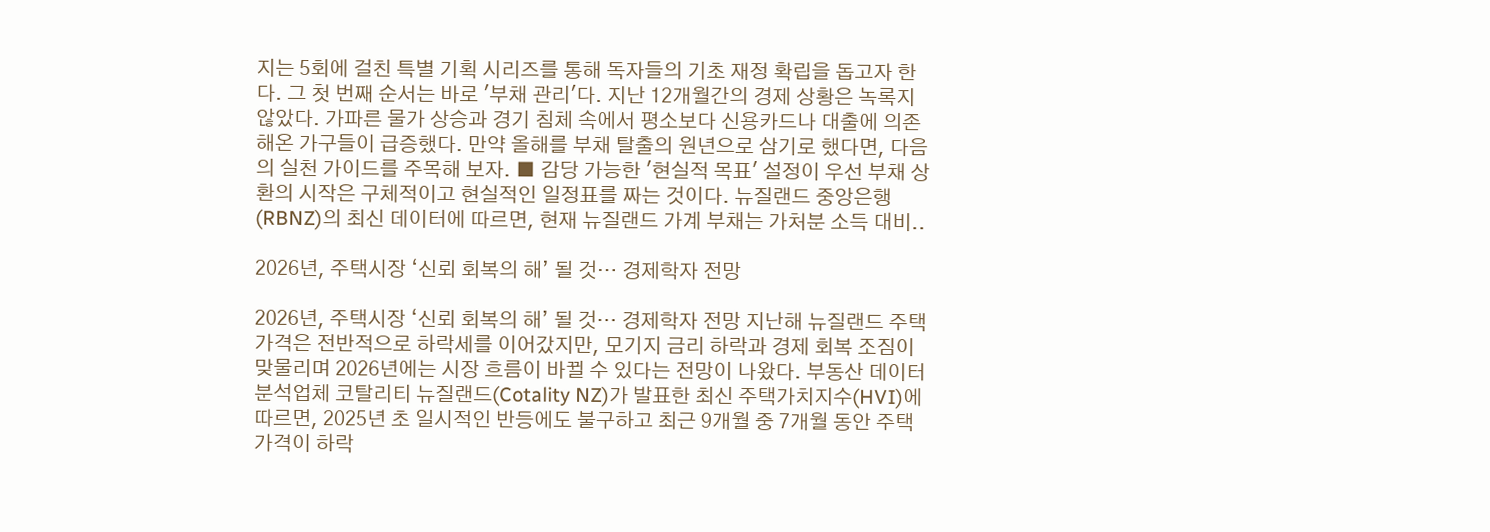지는 5회에 걸친 특별 기획 시리즈를 통해 독자들의 기초 재정 확립을 돕고자 한다. 그 첫 번째 순서는 바로 '부채 관리'다. 지난 12개월간의 경제 상황은 녹록지 않았다. 가파른 물가 상승과 경기 침체 속에서 평소보다 신용카드나 대출에 의존해온 가구들이 급증했다. 만약 올해를 부채 탈출의 원년으로 삼기로 했다면, 다음의 실천 가이드를 주목해 보자. ■ 감당 가능한 '현실적 목표' 설정이 우선 부채 상환의 시작은 구체적이고 현실적인 일정표를 짜는 것이다. 뉴질랜드 중앙은행(RBNZ)의 최신 데이터에 따르면, 현재 뉴질랜드 가계 부채는 가처분 소득 대비..

2026년, 주택시장 ‘신뢰 회복의 해’ 될 것… 경제학자 전망

2026년, 주택시장 ‘신뢰 회복의 해’ 될 것… 경제학자 전망 지난해 뉴질랜드 주택 가격은 전반적으로 하락세를 이어갔지만, 모기지 금리 하락과 경제 회복 조짐이 맞물리며 2026년에는 시장 흐름이 바뀔 수 있다는 전망이 나왔다. 부동산 데이터 분석업체 코탈리티 뉴질랜드(Cotality NZ)가 발표한 최신 주택가치지수(HVI)에 따르면, 2025년 초 일시적인 반등에도 불구하고 최근 9개월 중 7개월 동안 주택 가격이 하락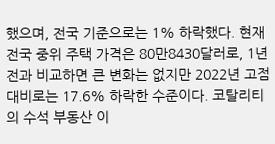했으며, 전국 기준으로는 1% 하락했다. 현재 전국 중위 주택 가격은 80만8430달러로, 1년 전과 비교하면 큰 변화는 없지만 2022년 고점 대비로는 17.6% 하락한 수준이다. 코탈리티의 수석 부동산 이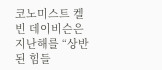코노미스트 켈빈 데이비슨은 지난해를 “상반된 힘들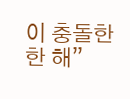이 충돌한 한 해”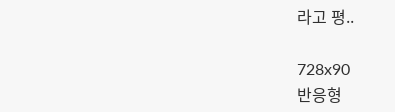라고 평..

728x90
반응형